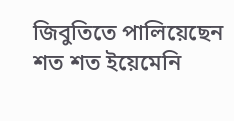জিবুতিতে পালিয়েছেন শত শত ইয়েমেনি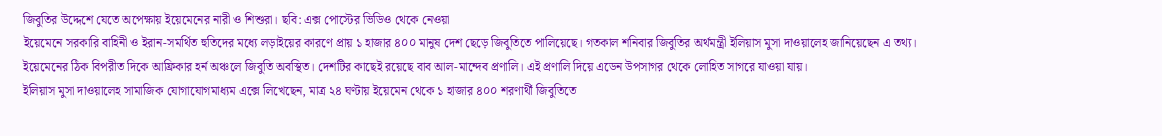জিবুতির উদ্দেশে যেতে অপেক্ষায় ইয়েমেনের নারী ও শিশুরা। ছবি: এক্স পোস্টের ভিডিও থেকে নেওয়া
ইয়েমেনে সরকারি বাহিনী ও ইরান-সমর্থিত হুতিদের মধ্যে লড়াইয়ের কারণে প্রায় ১ হাজার ৪০০ মানুষ দেশ ছেড়ে জিবুতিতে পালিয়েছে। গতকাল শনিবার জিবুতির অর্থমন্ত্রী ইলিয়াস মুসা দাওয়ালেহ জানিয়েছেন এ তথ্য।
ইয়েমেনের ঠিক বিপরীত দিকে আফ্রিকার হর্ন অঞ্চলে জিবুতি অবস্থিত। দেশটির কাছেই রয়েছে বাব আল-মান্দেব প্রণালি। এই প্রণালি দিয়ে এডেন উপসাগর থেকে লোহিত সাগরে যাওয়া যায়।
ইলিয়াস মুসা দাওয়ালেহ সামাজিক যোগাযোগমাধ্যম এক্সে লিখেছেন, মাত্র ২৪ ঘণ্টায় ইয়েমেন থেকে ১ হাজার ৪০০ শরণার্থী জিবুতিতে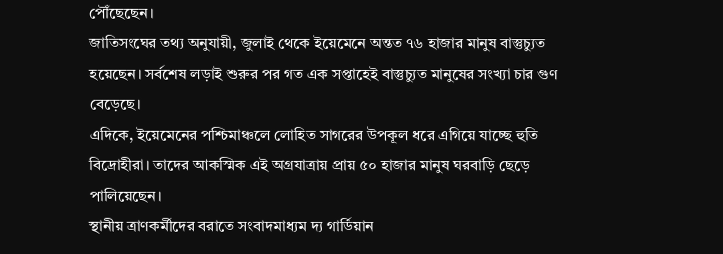পৌঁছেছেন।
জাতিসংঘের তথ্য অনুযায়ী, জুলাই থেকে ইয়েমেনে অন্তত ৭৬ হাজার মানুষ বাস্তুচ্যুত হয়েছেন। সর্বশেষ লড়াই শুরুর পর গত এক সপ্তাহেই বাস্তুচ্যুত মানুষের সংখ্যা চার গুণ বেড়েছে।
এদিকে, ইয়েমেনের পশ্চিমাঞ্চলে লোহিত সাগরের উপকূল ধরে এগিয়ে যাচ্ছে হুতি বিদ্রোহীরা। তাদের আকস্মিক এই অগ্রযাত্রায় প্রায় ৫০ হাজার মানুষ ঘরবাড়ি ছেড়ে পালিয়েছেন।
স্থানীয় ত্রাণকর্মীদের বরাতে সংবাদমাধ্যম দ্য গার্ডিয়ান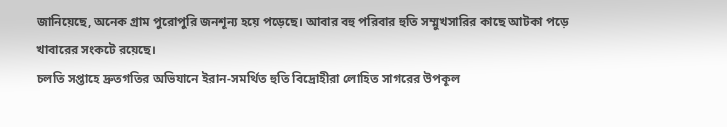জানিয়েছে, অনেক গ্রাম পুরোপুরি জনশূন্য হয়ে পড়েছে। আবার বহু পরিবার হুতি সম্মুখসারির কাছে আটকা পড়ে খাবারের সংকটে রয়েছে।
চলতি সপ্তাহে দ্রুতগতির অভিযানে ইরান-সমর্থিত হুতি বিদ্রোহীরা লোহিত সাগরের উপকূল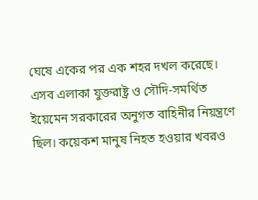ঘেষে একের পর এক শহর দখল করেছে। এসব এলাকা যুক্তরাষ্ট্র ও সৌদি-সমর্থিত ইয়েমেন সরকারের অনুগত বাহিনীর নিয়ন্ত্রণে ছিল। কয়েকশ মানুষ নিহত হওয়ার খবরও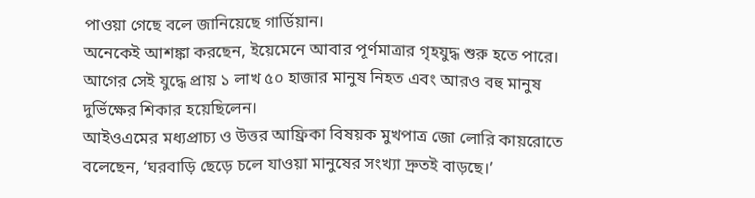পাওয়া গেছে বলে জানিয়েছে গার্ডিয়ান।
অনেকেই আশঙ্কা করছেন, ইয়েমেনে আবার পূর্ণমাত্রার গৃহযুদ্ধ শুরু হতে পারে। আগের সেই যুদ্ধে প্রায় ১ লাখ ৫০ হাজার মানুষ নিহত এবং আরও বহু মানুষ দুর্ভিক্ষের শিকার হয়েছিলেন।
আইওএমের মধ্যপ্রাচ্য ও উত্তর আফ্রিকা বিষয়ক মুখপাত্র জো লোরি কায়রোতে বলেছেন, ‘ঘরবাড়ি ছেড়ে চলে যাওয়া মানুষের সংখ্যা দ্রুতই বাড়ছে।’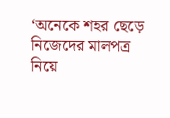‘অনেকে শহর ছেড়ে নিজেদের মালপত্র নিয়ে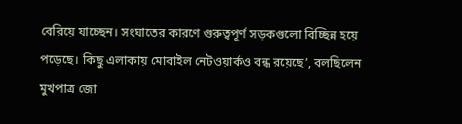বেরিয়ে যাচ্ছেন। সংঘাতের কারণে গুরুত্বপূর্ণ সড়কগুলো বিচ্ছিন্ন হয়ে পড়েছে। কিছু এলাকায় মোবাইল নেটওয়ার্কও বন্ধ রয়েছে’, বলছিলেন মুখপাত্র জো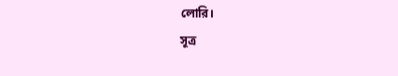লোরি।
সূত্র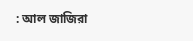: আল জাজিরা